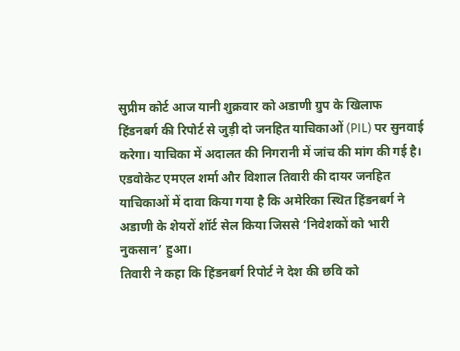सुप्रीम कोर्ट आज यानी शुक्रवार को अडाणी ग्रुप के खिलाफ हिंडनबर्ग की रिपोर्ट से जुड़ी दो जनहित याचिकाओं (PIL) पर सुनवाई करेगा। याचिका में अदालत की निगरानी में जांच की मांग की गई है। एडवोकेट एमएल शर्मा और विशाल तिवारी की दायर जनहित याचिकाओं में दावा किया गया है कि अमेरिका स्थित हिंडनबर्ग ने अडाणी के शेयरों शॉर्ट सेल किया जिससे ‘निवेशकों को भारी नुकसान’ हुआ।
तिवारी ने कहा कि हिंडनबर्ग रिपोर्ट ने देश की छवि को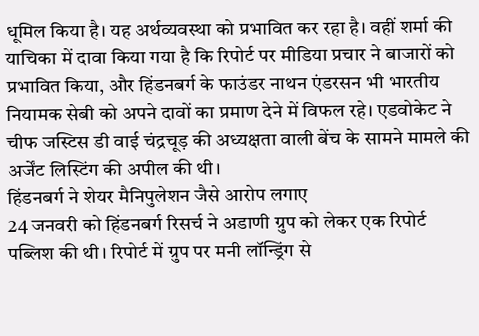धूमिल किया है। यह अर्थव्यवस्था को प्रभावित कर रहा है। वहीं शर्मा की याचिका में दावा किया गया है कि रिपोर्ट पर मीडिया प्रचार ने बाजारों को प्रभावित किया, और हिंडनबर्ग के फाउंडर नाथन एंडरसन भी भारतीय नियामक सेबी को अपने दावों का प्रमाण देने में विफल रहे। एडवोकेट ने चीफ जस्टिस डी वाई चंद्रचूड़ की अध्यक्षता वाली बेंच के सामने मामले की अर्जेंट लिस्टिंग की अपील की थी।
हिंडनबर्ग ने शेयर मैनिपुलेशन जैसे आरोप लगाए
24 जनवरी को हिंडनबर्ग रिसर्च ने अडाणी ग्रुप को लेकर एक रिपोर्ट पब्लिश की थी। रिपोर्ट में ग्रुप पर मनी लॉन्ड्रिंग से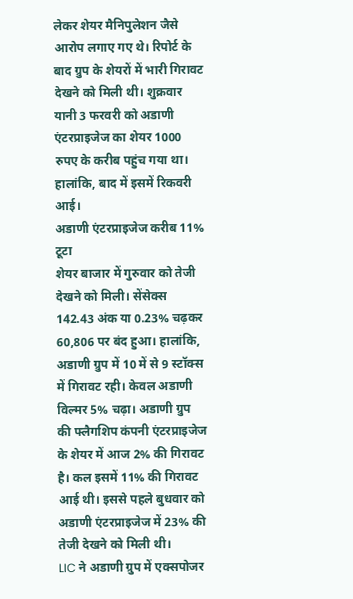लेकर शेयर मैनिपुलेशन जैसे आरोप लगाए गए थे। रिपोर्ट के बाद ग्रुप के शेयरों में भारी गिरावट देखने को मिली थी। शुक्रवार यानी 3 फरवरी को अडाणी एंटरप्राइजेज का शेयर 1000 रुपए के करीब पहुंच गया था। हालांकि, बाद में इसमें रिकवरी आई।
अडाणी एंटरप्राइजेज करीब 11% टूटा
शेयर बाजार में गुरुवार को तेजी देखने को मिली। सेंसेक्स 142.43 अंक या 0.23% चढ़कर 60,806 पर बंद हुआ। हालांकि, अडाणी ग्रुप में 10 में से 9 स्टॉक्स में गिरावट रही। केवल अडाणी विल्मर 5% चढ़ा। अडाणी ग्रुप की फ्लैगशिप कंपनी एंटरप्राइजेज के शेयर में आज 2% की गिरावट है। कल इसमें 11% की गिरावट आई थी। इससे पहले बुधवार को अडाणी एंटरप्राइजेज में 23% की तेजी देखने को मिली थी।
LIC ने अडाणी ग्रुप में एक्सपोजर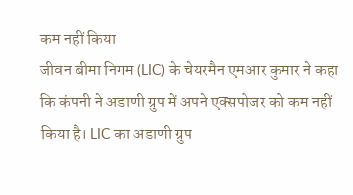कम नहीं किया
जीवन बीमा निगम (LIC) के चेयरमैन एमआर कुमार ने कहा कि कंपनी ने अडाणी ग्रुप में अपने एक्सपोजर को कम नहीं किया है। LIC का अडाणी ग्रुप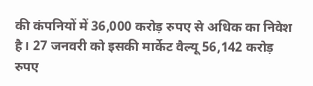की कंपनियों में 36,000 करोड़ रुपए से अधिक का निवेश है। 27 जनवरी को इसकी मार्केट वैल्यू 56,142 करोड़ रुपए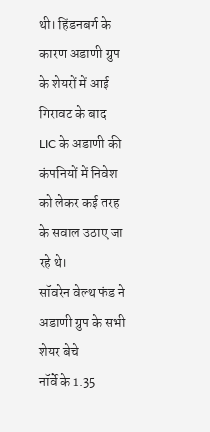थी। हिंडनबर्ग के कारण अडाणी ग्रुप के शेयरों में आई गिरावट के बाद LIC के अडाणी की कंपनियों में निवेश को लेकर कई तरह के सवाल उठाए जा रहे थे।
सॉवरेन वेल्थ फंड ने अडाणी ग्रुप के सभी शेयर बेचे
नॉर्वे के 1.35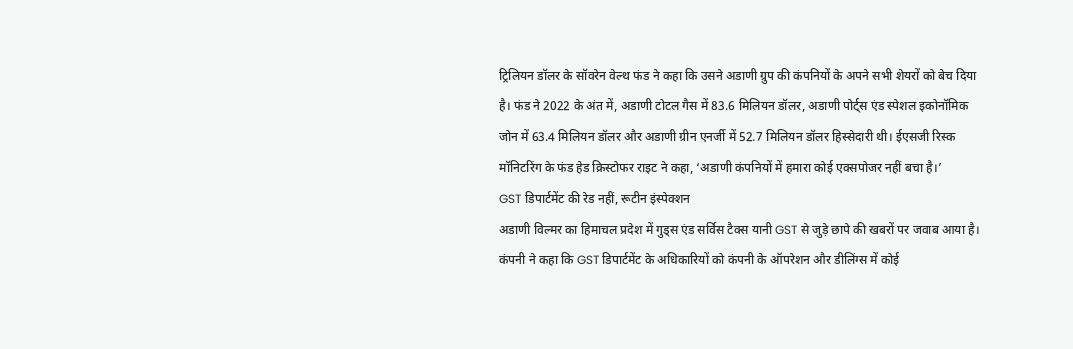ट्रिलियन डॉलर के सॉवरेन वेल्थ फंड ने कहा कि उसने अडाणी ग्रुप की कंपनियों के अपने सभी शेयरों को बेच दिया है। फंड ने 2022 के अंत में, अडाणी टोटल गैस में 83.6 मिलियन डॉलर, अडाणी पोर्ट्स एंड स्पेशल इकोनॉमिक जोन में 63.4 मिलियन डॉलर और अडाणी ग्रीन एनर्जी में 52.7 मिलियन डॉलर हिस्सेदारी थी। ईएसजी रिस्क मॉनिटरिंग के फंड हेड क्रिस्टोफर राइट ने कहा, ‘अडाणी कंपनियों में हमारा कोई एक्सपोजर नहीं बचा है।’
GST डिपार्टमेंट की रेड नहीं, रूटीन इंस्पेक्शन
अडाणी विल्मर का हिमाचल प्रदेश में गुड्स एंड सर्विस टैक्स यानी GST से जुड़े छापे की खबरों पर जवाब आया है। कंपनी ने कहा कि GST डिपार्टमेंट के अधिकारियों को कंपनी के ऑपरेशन और डीलिंग्स में कोई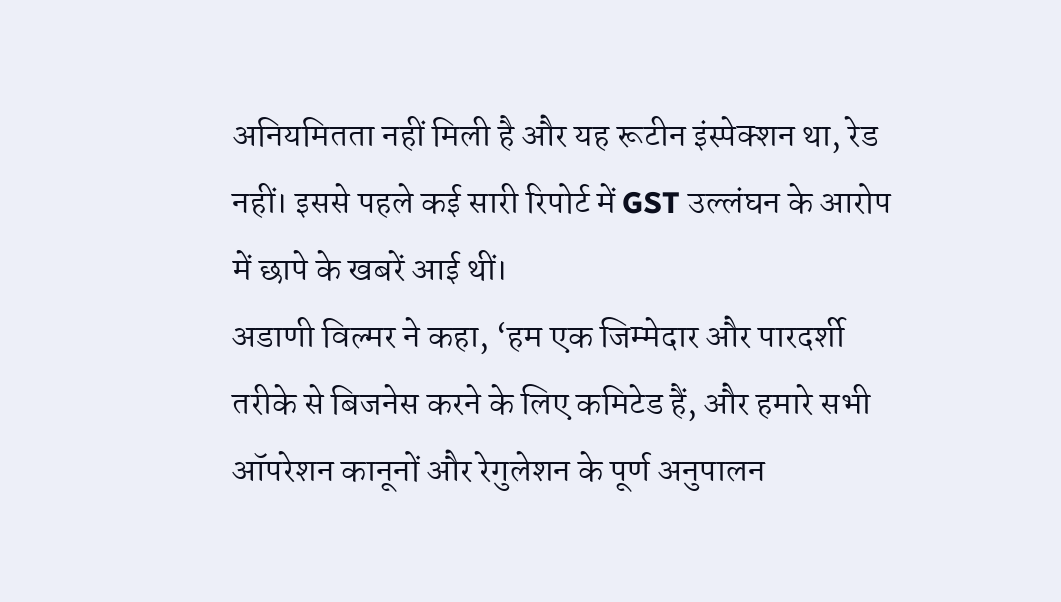अनियमितता नहीं मिली है और यह रूटीन इंस्पेक्शन था, रेड नहीं। इससे पहले कई सारी रिपोर्ट में GST उल्लंघन के आरोप में छापे के खबरें आई थीं।
अडाणी विल्मर ने कहा, ‘हम एक जिम्मेदार और पारदर्शी तरीके से बिजनेस करने के लिए कमिटेड हैं, और हमारे सभी ऑपरेशन कानूनों और रेगुलेशन के पूर्ण अनुपालन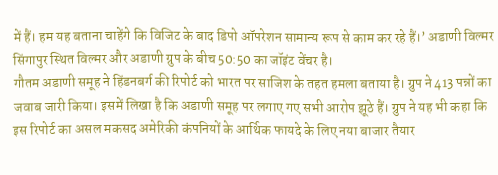में हैं। हम यह बताना चाहेंगे कि विजिट के बाद डिपो ऑपरेशन सामान्य रूप से काम कर रहे हैं।’ अडाणी विल्मर सिंगापुर स्थित विल्मर और अडाणी ग्रुप के बीच 50:50 का जॉइंट वेंचर है।
गौतम अडाणी समूह ने हिंडनबर्ग की रिपोर्ट को भारत पर साजिश के तहत हमला बताया है। ग्रुप ने 413 पन्नों का जवाब जारी किया। इसमें लिखा है कि अडाणी समूह पर लगाए गए सभी आरोप झूठे हैं। ग्रुप ने यह भी कहा कि इस रिपोर्ट का असल मकसद अमेरिकी कंपनियों के आर्थिक फायदे के लिए नया बाजार तैयार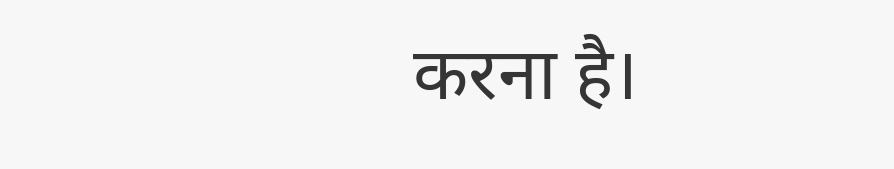करना है।